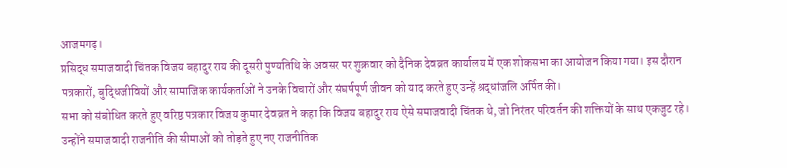आजमगढ़।
प्रसिद्ध समाजवादी चिंतक विजय बहादुर राय की दूसरी पुण्यतिथि के अवसर पर शुक्रवार को दैनिक देवव्रत कार्यालय में एक शोकसभा का आयोजन किया गया। इस दौरान पत्रकारों, बुद्धिजीवियों और सामाजिक कार्यकर्ताओं ने उनके विचारों और संघर्षपूर्ण जीवन को याद करते हुए उन्हें श्रद्धांजलि अर्पित की।
सभा को संबोधित करते हुए वरिष्ठ पत्रकार विजय कुमार देवव्रत ने कहा कि विजय बहादुर राय ऐसे समाजवादी चिंतक थे, जो निरंतर परिवर्तन की शक्तियों के साथ एकजुट रहे। उन्होंने समाजवादी राजनीति की सीमाओं को तोड़ते हुए नए राजनीतिक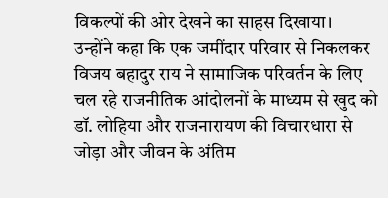विकल्पों की ओर देखने का साहस दिखाया।
उन्होंने कहा कि एक जमींदार परिवार से निकलकर विजय बहादुर राय ने सामाजिक परिवर्तन के लिए चल रहे राजनीतिक आंदोलनों के माध्यम से खुद को डॉ. लोहिया और राजनारायण की विचारधारा से जोड़ा और जीवन के अंतिम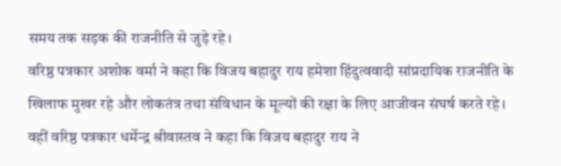समय तक सड़क की राजनीति से जुड़े रहे।
वरिष्ठ पत्रकार अशोक वर्मा ने कहा कि विजय बहादुर राय हमेशा हिंदुत्ववादी सांप्रदायिक राजनीति के खिलाफ मुखर रहे और लोकतंत्र तथा संविधान के मूल्यों की रक्षा के लिए आजीवन संघर्ष करते रहे।
वहीं वरिष्ठ पत्रकार धर्मेन्द्र श्रीवास्तव ने कहा कि विजय बहादुर राय ने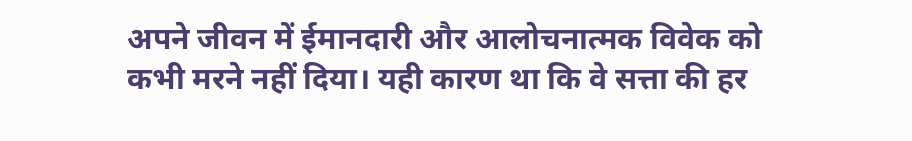अपने जीवन में ईमानदारी और आलोचनात्मक विवेक को कभी मरने नहीं दिया। यही कारण था कि वे सत्ता की हर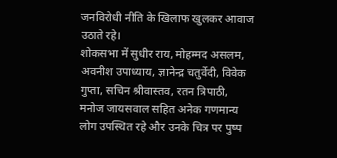जनविरोधी नीति के खिलाफ खुलकर आवाज उठाते रहे।
शोकसभा में सुधीर राय, मोहम्मद असलम, अवनीश उपाध्याय, ज्ञानेन्द्र चतुर्वेदी, विवेक गुप्ता, सचिन श्रीवास्तव, रतन त्रिपाठी, मनोज जायसवाल सहित अनेक गणमान्य लोग उपस्थित रहे और उनके चित्र पर पुष्प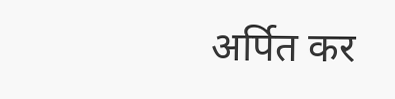अर्पित कर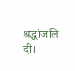श्रद्धांजलि दी।